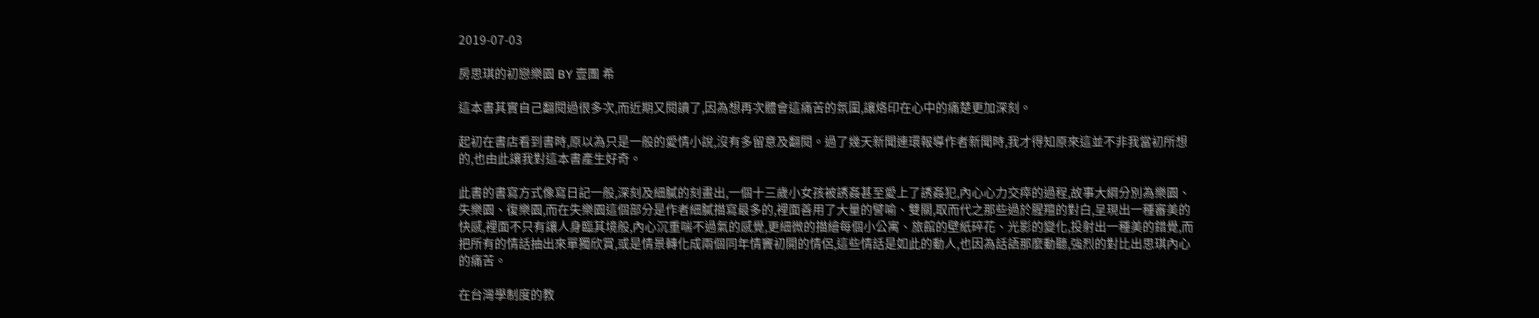2019-07-03

房思琪的初戀樂園 BY 壹團 希

這本書其實自己翻閱過很多次,而近期又閱讀了,因為想再次體會這痛苦的氛圍,讓烙印在心中的痛楚更加深刻。

起初在書店看到書時,原以為只是一般的愛情小說,沒有多留意及翻閱。過了幾天新聞連環報導作者新聞時,我才得知原來這並不非我當初所想的,也由此讓我對這本書產生好奇。

此書的書寫方式像寫日記一般,深刻及細膩的刻畫出,一個十三歲小女孩被誘姦甚至愛上了誘姦犯,內心心力交瘁的過程,故事大綱分別為樂園、失樂園、復樂園,而在失樂園這個部分是作者細膩描寫最多的,裡面善用了大量的譬喻、雙關,取而代之那些過於腥羶的對白,呈現出一種審美的快感,裡面不只有讓人身臨其境般,內心沉重喘不過氣的感覺,更細微的描繪每個小公寓、旅館的壁紙碎花、光影的變化,投射出一種美的錯覺,而把所有的情話抽出來單獨欣賞,或是情景轉化成兩個同年情竇初開的情侶,這些情話是如此的動人,也因為話語那麼動聽,強烈的對比出思琪內心的痛苦。

在台灣學制度的教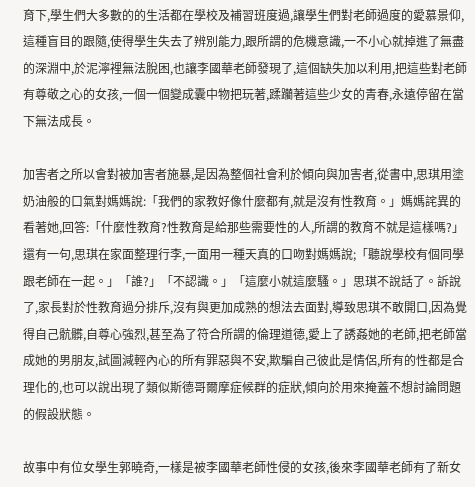育下,學生們大多數的的生活都在學校及補習班度過,讓學生們對老師過度的愛慕景仰,這種盲目的跟隨,使得學生失去了辨別能力,跟所謂的危機意識,一不小心就掉進了無盡的深淵中,於泥濘裡無法脫困,也讓李國華老師發現了,這個缺失加以利用,把這些對老師有尊敬之心的女孩,一個一個變成囊中物把玩著,蹂躪著這些少女的青春,永遠停留在當下無法成長。

加害者之所以會對被加害者施暴,是因為整個社會利於傾向與加害者,從書中,思琪用塗奶油般的口氣對媽媽說:「我們的家教好像什麼都有,就是沒有性教育。」媽媽詫異的看著她,回答:「什麼性教育?性教育是給那些需要性的人,所謂的教育不就是這樣嗎?」還有一句,思琪在家面整理行李,一面用一種天真的口吻對媽媽說;「聽說學校有個同學跟老師在一起。」「誰?」「不認識。」「這麼小就這麼騷。」思琪不說話了。訴說了,家長對於性教育過分排斥,沒有與更加成熟的想法去面對,導致思琪不敢開口,因為覺得自己骯髒,自尊心強烈,甚至為了符合所謂的倫理道德,愛上了誘姦她的老師,把老師當成她的男朋友,試圖減輕內心的所有罪惡與不安,欺騙自己彼此是情侶,所有的性都是合理化的,也可以說出現了類似斯德哥爾摩症候群的症狀,傾向於用來掩蓋不想討論問題的假設狀態。

故事中有位女學生郭曉奇,一樣是被李國華老師性侵的女孩,後來李國華老師有了新女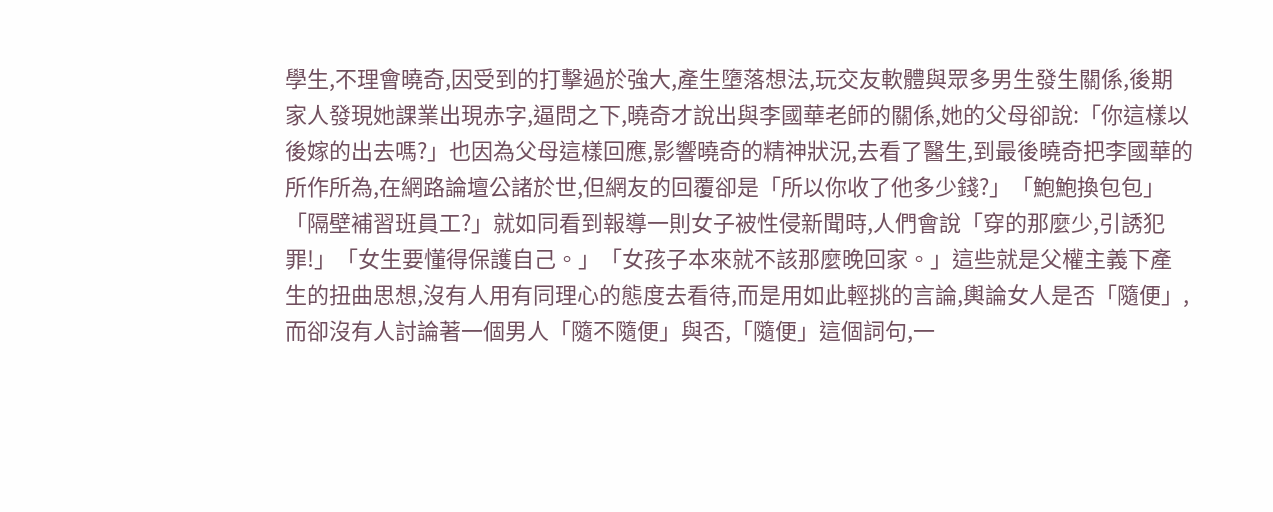學生,不理會曉奇,因受到的打擊過於強大,產生墮落想法,玩交友軟體與眾多男生發生關係,後期家人發現她課業出現赤字,逼問之下,曉奇才說出與李國華老師的關係,她的父母卻說:「你這樣以後嫁的出去嗎?」也因為父母這樣回應,影響曉奇的精神狀況,去看了醫生,到最後曉奇把李國華的所作所為,在網路論壇公諸於世,但網友的回覆卻是「所以你收了他多少錢?」「鮑鮑換包包」「隔壁補習班員工?」就如同看到報導一則女子被性侵新聞時,人們會說「穿的那麼少,引誘犯罪!」「女生要懂得保護自己。」「女孩子本來就不該那麼晚回家。」這些就是父權主義下產生的扭曲思想,沒有人用有同理心的態度去看待,而是用如此輕挑的言論,輿論女人是否「隨便」,而卻沒有人討論著一個男人「隨不隨便」與否,「隨便」這個詞句,一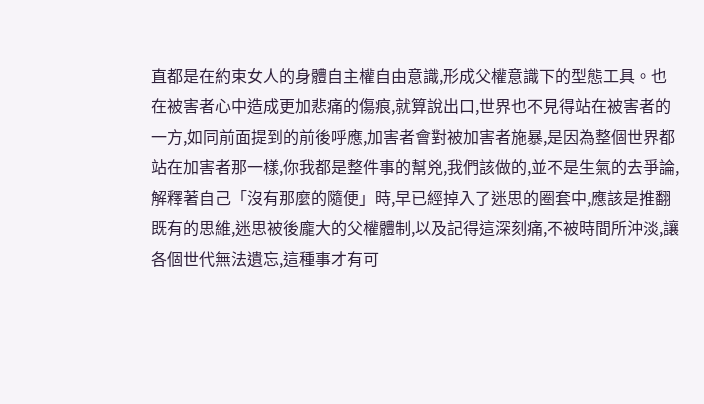直都是在約束女人的身體自主權自由意識,形成父權意識下的型態工具。也在被害者心中造成更加悲痛的傷痕,就算說出口,世界也不見得站在被害者的一方,如同前面提到的前後呼應,加害者會對被加害者施暴,是因為整個世界都站在加害者那一樣,你我都是整件事的幫兇,我們該做的,並不是生氣的去爭論,解釋著自己「沒有那麼的隨便」時,早已經掉入了迷思的圈套中,應該是推翻既有的思維,迷思被後龐大的父權體制,以及記得這深刻痛,不被時間所沖淡,讓各個世代無法遺忘,這種事才有可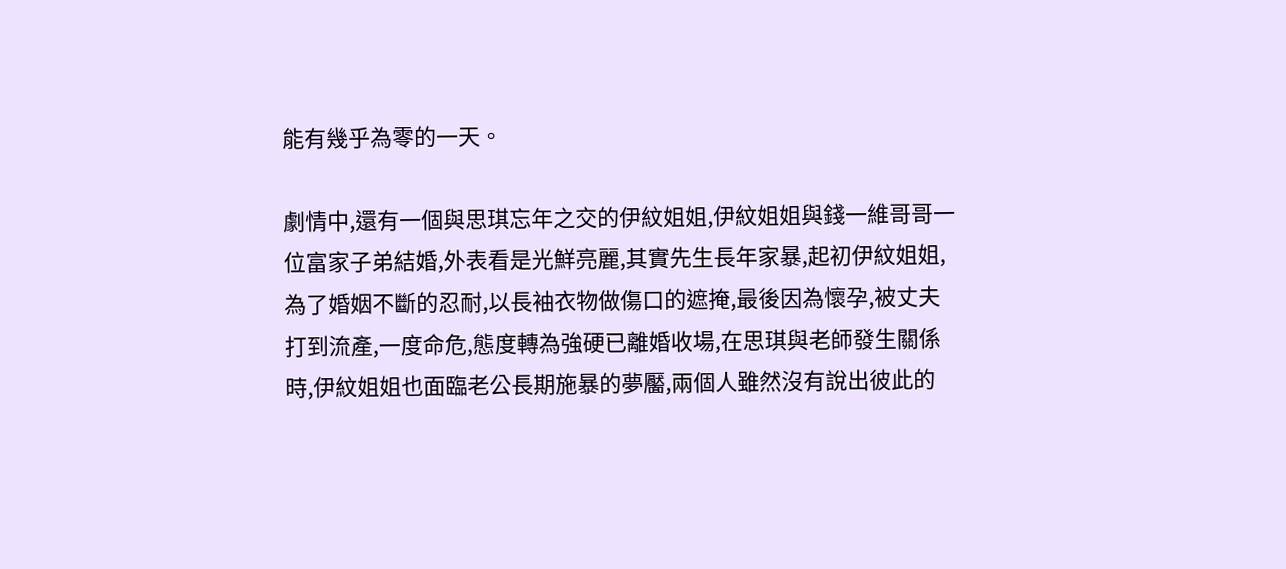能有幾乎為零的一天。

劇情中,還有一個與思琪忘年之交的伊紋姐姐,伊紋姐姐與錢一維哥哥一位富家子弟結婚,外表看是光鮮亮麗,其實先生長年家暴,起初伊紋姐姐,為了婚姻不斷的忍耐,以長袖衣物做傷口的遮掩,最後因為懷孕,被丈夫打到流產,一度命危,態度轉為強硬已離婚收場,在思琪與老師發生關係時,伊紋姐姐也面臨老公長期施暴的夢靨,兩個人雖然沒有說出彼此的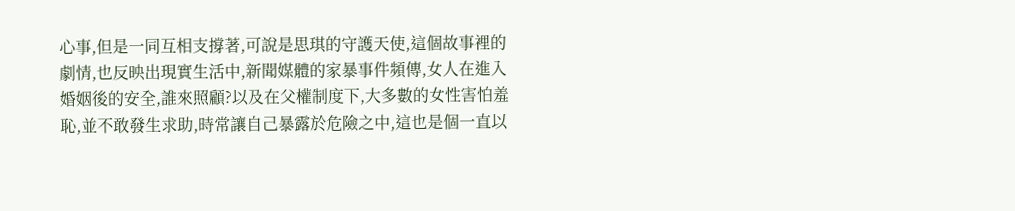心事,但是一同互相支撐著,可說是思琪的守護天使,這個故事裡的劇情,也反映出現實生活中,新聞媒體的家暴事件頻傳,女人在進入婚姻後的安全,誰來照顧?以及在父權制度下,大多數的女性害怕羞恥,並不敢發生求助,時常讓自己暴露於危險之中,這也是個一直以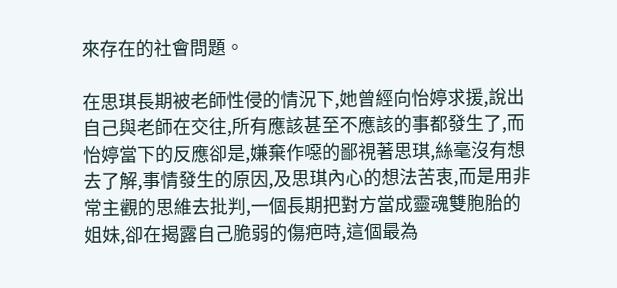來存在的社會問題。

在思琪長期被老師性侵的情況下,她曾經向怡婷求援,說出自己與老師在交往,所有應該甚至不應該的事都發生了,而怡婷當下的反應卻是,嫌棄作噁的鄙視著思琪,絲毫沒有想去了解,事情發生的原因,及思琪內心的想法苦衷,而是用非常主觀的思維去批判,一個長期把對方當成靈魂雙胞胎的姐妹,卻在揭露自己脆弱的傷疤時,這個最為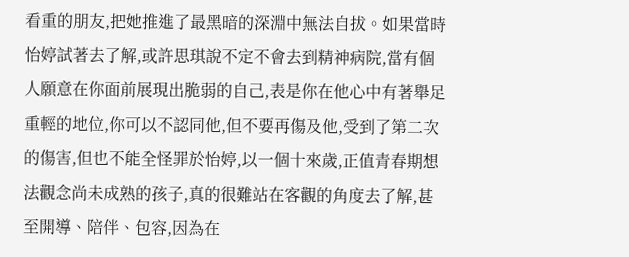看重的朋友,把她推進了最黑暗的深淵中無法自拔。如果當時怡婷試著去了解,或許思琪說不定不會去到精神病院,當有個人願意在你面前展現出脆弱的自己,表是你在他心中有著舉足重輕的地位,你可以不認同他,但不要再傷及他,受到了第二次的傷害,但也不能全怪罪於怡婷,以一個十來歲,正值青春期想法觀念尚未成熟的孩子,真的很難站在客觀的角度去了解,甚至開導、陪伴、包容,因為在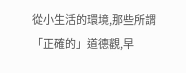從小生活的環境,那些所謂「正確的」道德觀,早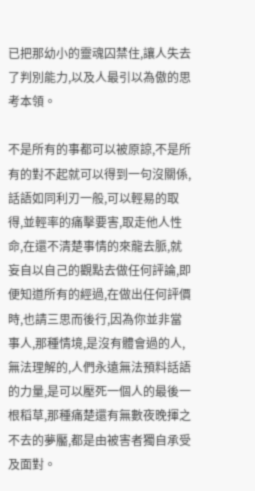已把那幼小的靈魂囚禁住,讓人失去了判別能力,以及人最引以為傲的思考本領。

不是所有的事都可以被原諒,不是所有的對不起就可以得到一句沒關係,話語如同利刃一般,可以輕易的取得,並輕率的痛擊要害,取走他人性命,在還不清楚事情的來龍去脈,就妄自以自己的觀點去做任何評論,即便知道所有的經過,在做出任何評價時,也請三思而後行,因為你並非當事人,那種情境,是沒有體會過的人,無法理解的,人們永遠無法預料話語的力量,是可以壓死一個人的最後一根稻草,那種痛楚還有無數夜晚揮之不去的夢靨,都是由被害者獨自承受及面對。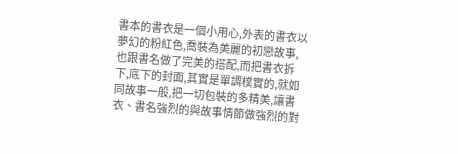書本的書衣是一個小用心,外表的書衣以夢幻的粉紅色,喬裝為美麗的初戀故事,也跟書名做了完美的搭配,而把書衣拆下,底下的封面,其實是單調樸實的,就如同故事一般,把一切包裝的多精美,讓書衣、書名強烈的與故事情節做強烈的對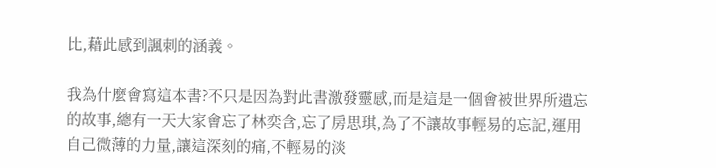比,藉此感到諷刺的涵義。

我為什麼會寫這本書?不只是因為對此書激發靈感,而是這是一個會被世界所遺忘的故事,總有一天大家會忘了林奕含,忘了房思琪,為了不讓故事輕易的忘記,運用自己微薄的力量,讓這深刻的痛,不輕易的淡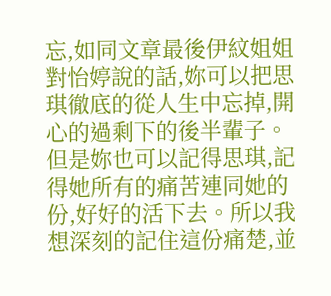忘,如同文章最後伊紋姐姐對怡婷說的話,妳可以把思琪徹底的從人生中忘掉,開心的過剩下的後半輩子。但是妳也可以記得思琪,記得她所有的痛苦連同她的份,好好的活下去。所以我想深刻的記住這份痛楚,並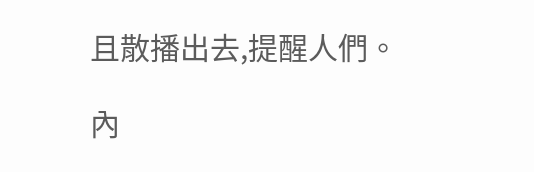且散播出去,提醒人們。

內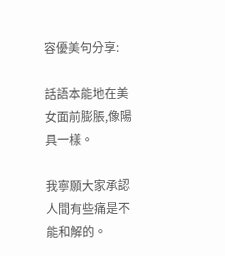容優美句分享:

話語本能地在美女面前膨脹,像陽具一樣。

我寧願大家承認人間有些痛是不能和解的。